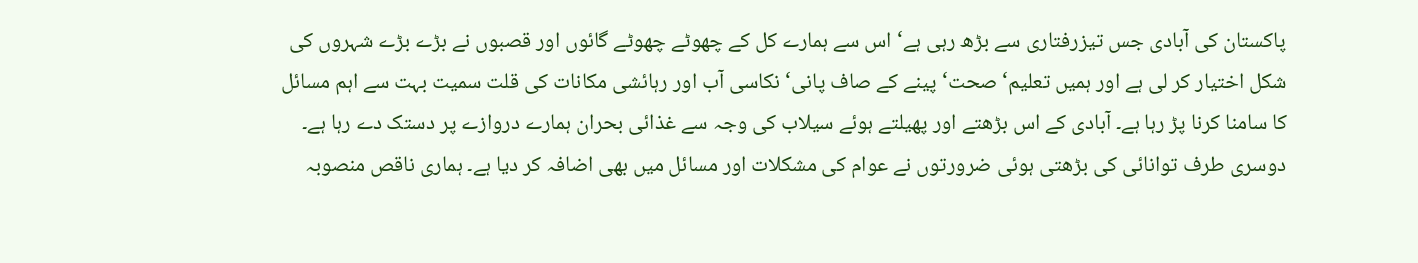پاکستان کی آبادی جس تیزرفتاری سے بڑھ رہی ہے‘ اس سے ہمارے کل کے چھوٹے چھوٹے گائوں اور قصبوں نے بڑے بڑے شہروں کی شکل اختیار کر لی ہے اور ہمیں تعلیم‘ صحت‘ پینے کے صاف پانی‘ نکاسی آب اور رہائشی مکانات کی قلت سمیت بہت سے اہم مسائل کا سامنا کرنا پڑ رہا ہے۔ آبادی کے اس بڑھتے اور پھیلتے ہوئے سیلاب کی وجہ سے غذائی بحران ہمارے دروازے پر دستک دے رہا ہے۔ دوسری طرف توانائی کی بڑھتی ہوئی ضرورتوں نے عوام کی مشکلات اور مسائل میں بھی اضافہ کر دیا ہے۔ ہماری ناقص منصوبہ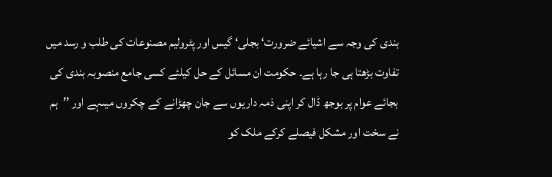بندی کی وجہ سے اشیائے ضرورت‘ بجلی‘ گیس اور پٹرولیم مصنوعات کی طلب و رسد میں تفاوت بڑھتا ہی جا رہا ہے۔ حکومت ان مسائل کے حل کیلئے کسی جامع منصوبہ بندی کی بجائے عوام پر بوجھ ڈال کر اپنی ذمہ داریوں سے جان چھڑانے کے چکروں میںہے اور ’’ہم نے سخت اور مشکل فیصلے کرکے ملک کو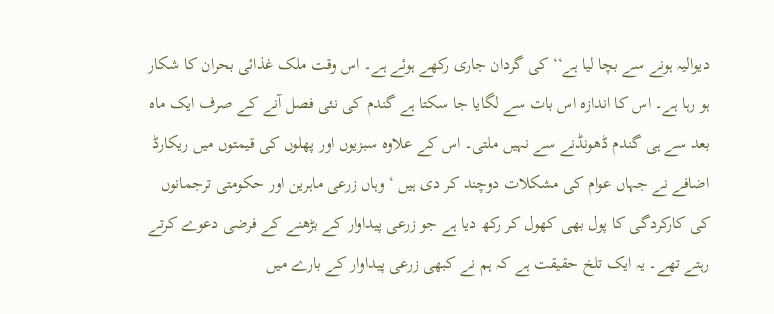دیوالیہ ہونے سے بچا لیا ہے‘‘ کی گردان جاری رکھے ہوئے ہے۔ اس وقت ملک غذائی بحران کا شکار ہو رہا ہے۔ اس کا اندازہ اس بات سے لگایا جا سکتا ہے گندم کی نئی فصل آنے کے صرف ایک ماہ بعد سے ہی گندم ڈھونڈنے سے نہیں ملتی۔ اس کے علاوہ سبزیوں اور پھلوں کی قیمتوں میں ریکارڈ اضافے نے جہاں عوام کی مشکلات دوچند کر دی ہیں ‘ وہاں زرعی ماہرین اور حکومتی ترجمانوں کی کارکردگی کا پول بھی کھول کر رکھ دیا ہے جو زرعی پیداوار کے بڑھنے کے فرضی دعوے کرتے رہتے تھے۔ یہ ایک تلخ حقیقت ہے کہ ہم نے کبھی زرعی پیداوار کے بارے میں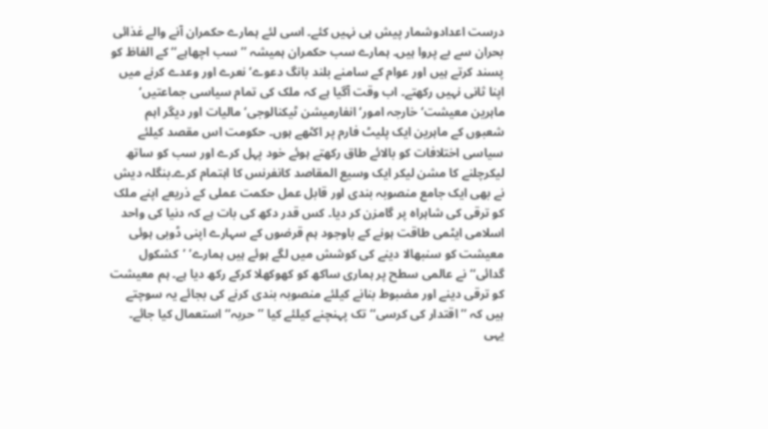درست اعدادوشمار پیش ہی نہیں کئے۔ اسی لئے ہمارے حکمران آنے والے غذائی بحران سے بے پروا ہیں۔ ہمارے سب حکمران ہمیشہ ’’سب اچھاہے‘‘ کے الفاظ کو پسند کرتے ہیں اور عوام کے سامنے بلند بانگ دعوے‘ نعرے اور وعدے کرنے میں اپنا ثانی نہیں رکھتے۔ اب وقت آگیا ہے کہ ملک کی تمام سیاسی جماعتیں‘ ماہرین معیشت‘ خارجہ امور‘ انفارمیشن ٹیکنالوجی‘ مالیات اور دیگر اہم شعبوں کے ماہرین ایک پلیٹ فارم پر اکٹھے ہوں۔ حکومت اس مقصد کیلئے سیاسی اختلافات کو بالائے طاق رکھتے ہوئے خود پہل کرے اور سب کو ساتھ لیکرچلنے کا مشن لیکر ایک وسیع المقاصد کانفرنس کا اہتمام کرے۔بنگلہ دیش نے بھی ایک جامع منصوبہ بندی اور قابل عمل حکمت عملی کے ذریعے اپنے ملک کو ترقی کی شاہراہ پر گامزن کر دیا۔ کس قدر دکھ کی بات ہے کہ دنیا کی واحد اسلامی ایٹمی طاقت ہونے کے باوجود ہم قرضوں کے سہارے اپنی ڈوبی ہوئی معیشت کو سنبھالا دینے کی کوشش میں لگے ہوئے ہیں ہمارے’ ’کشکول گدائی‘‘ نے عالمی سطح پر ہماری ساکھ کو کھوکھلا کرکے رکھ دیا ہے۔ ہم معیشت کو ترقی دینے اور مضبوط بنانے کیلئے منصوبہ بندی کرنے کی بجائے یہ سوچتے ہیں کہ ’’اقتدار کی کرسی‘‘ تک پہنچنے کیلئے کیا ’’حربہ‘‘استعمال کیا جائے۔ یہی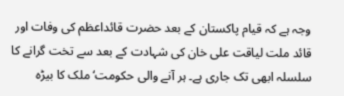وجہ ہے کہ قیام پاکستان کے بعد حضرت قائداعظم کی وفات اور قائد ملت لیاقت علی خان کی شہادت کے بعد سے تخت گرانے کا سلسلہ ابھی تک جاری ہے۔ ہر آنے والی حکومت‘ ملک کا بیڑہ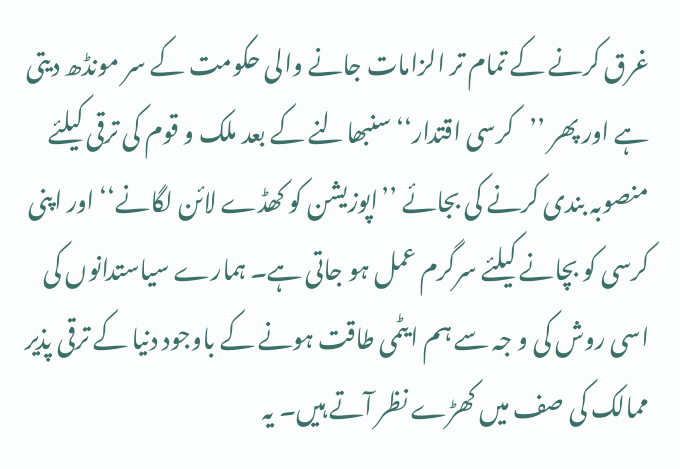غرق کرنے کے تمام تر الزامات جانے والی حکومت کے سر مونڈھ دیتی ہے اور پھر ’’کرسی اقتدار‘‘ سنبھالنے کے بعد ملک و قوم کی ترقی کیلئے منصوبہ بندی کرنے کی بجائے ’’اپوزیشن کو کھڈے لائن لگانے‘‘ اور اپنی کرسی کو بچانے کیلئے سرگرم عمل ہو جاتی ہے۔ ہمارے سیاستدانوں کی اسی روش کی و جہ سے ہم ایٹمی طاقت ہونے کے باوجود دنیا کے ترقی پذیر ممالک کی صف میں کھڑے نظر آتے ہیں۔ یہ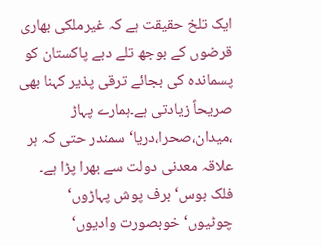ایک تلخ حقیقت ہے کہ غیرملکی بھاری قرضوں کے بوجھ تلے دبے پاکستان کو پسماندہ کی بجائے ترقی پذیر کہنا بھی صریحاً زیادتی ہے۔ہمارے پہاڑ ،میدان،صحرا،دریا‘ سمندر حتی کہ ہر علاقہ معدنی دولت سے بھرا پڑا ہے۔ فلک بوس‘ برف پوش پہاڑوں‘ چوٹیوں‘ خوبصورت وادیوں‘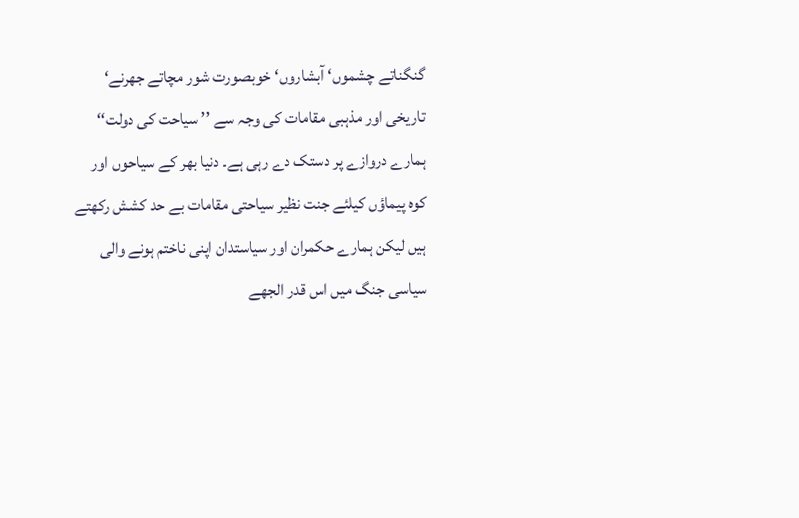گنگناتے چشموں‘ آبشاروں‘ خوبصورت شور مچاتے جھرنے‘ تاریخی اور مذہبی مقامات کی وجہ سے ’’ سیاحت کی دولت‘‘ ہمارے دروازے پر دستک دے رہی ہے۔ دنیا بھر کے سیاحوں اور کوہ پیماؤں کیلئے جنت نظیر سیاحتی مقامات بے حد کشش رکھتے ہیں لیکن ہمارے حکمران اور سیاستدان اپنی ناختم ہونے والی سیاسی جنگ میں اس قدر الجھے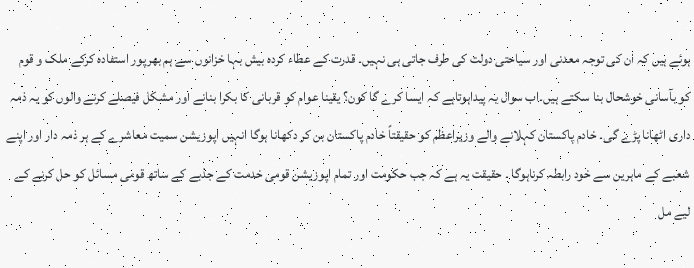ہوئے ہیں کہ ان کی توجہ معدنی اور سیاحتی دولت کی طرف جاتی ہی نہیں۔ قدرت کے عطاء کردہ بیش بہا خزانوں سے ہم بھرپور استفادہ کرکے ملک و قوم کو بآسانی خوشحال بنا سکتے ہیں۔اب سوال یہ پیداہوتاہے کہ ایسا کرے گا کون؟ یقینا عوام کو قربانی کا بکرا بنانے اور مشکل فیصلے کرنے والوں کو یہ ذمہ داری اٹھانا پڑے گی۔ خادم پاکستان کہلانے والے وزیراعظم کو حقیقتاً خادم پاکستان بن کر دکھانا ہوگا انہیں اپوزیشن سمیت معاشرے کے ہر ذمہ دار اور اپنے شعبے کے ماہرین سے خود رابطہ کرناہوگا ۔ حقیقت یہ ہے کہ جب حکومت اور تمام اپوزیشن قومی خدمت کے جذبے کے ساتھ قومی مسائل کو حل کرنے کے لیے مل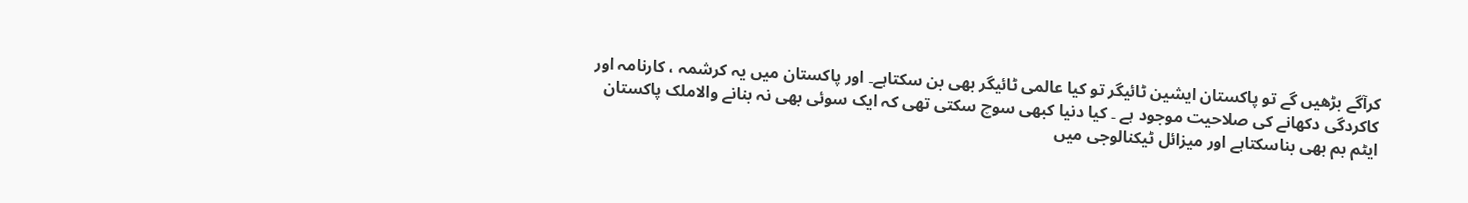کرآگے بڑھیں گے تو پاکستان ایشین ٹائیگر تو کیا عالمی ٹائیگر بھی بن سکتاہے۔ اور پاکستان میں یہ کرشمہ ، کارنامہ اور کاکردگی دکھانے کی صلاحیت موجود ہے ۔ کیا دنیا کبھی سوچ سکتی تھی کہ ایک سوئی بھی نہ بنانے والاملک پاکستان ایٹم بم بھی بناسکتاہے اور میزائل ٹیکنالوجی میں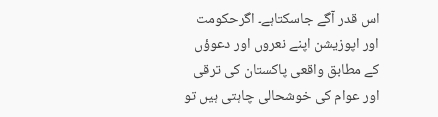اس قدر آگے جاسکتاہے۔ اگرحکومت اور اپوزیشن اپنے نعروں اور دعوؤں کے مطابق واقعی پاکستان کی ترقی اور عوام کی خوشحالی چاہتی ہیں تو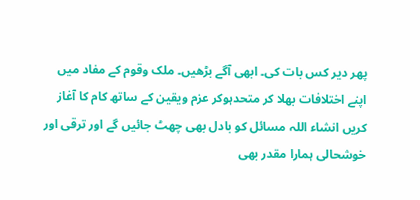پھر دیر کس بات کی۔ ابھی آگے بڑھیں۔ ملک وقوم کے مفاد میں اپنے اختلافات بھلا کر متحدہوکر عزم ویقین کے ساتھ کام کا آغاز کریں انشاء اللہ مسائل کو بادل بھی چھٹ جائیں گے اور ترقی اور خوشحالی ہمارا مقدر بھی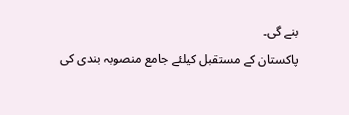بنے گی۔
پاکستان کے مستقبل کیلئے جامع منصوبہ بندی کی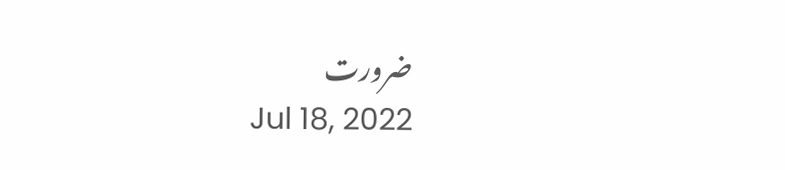ضرورت
Jul 18, 2022